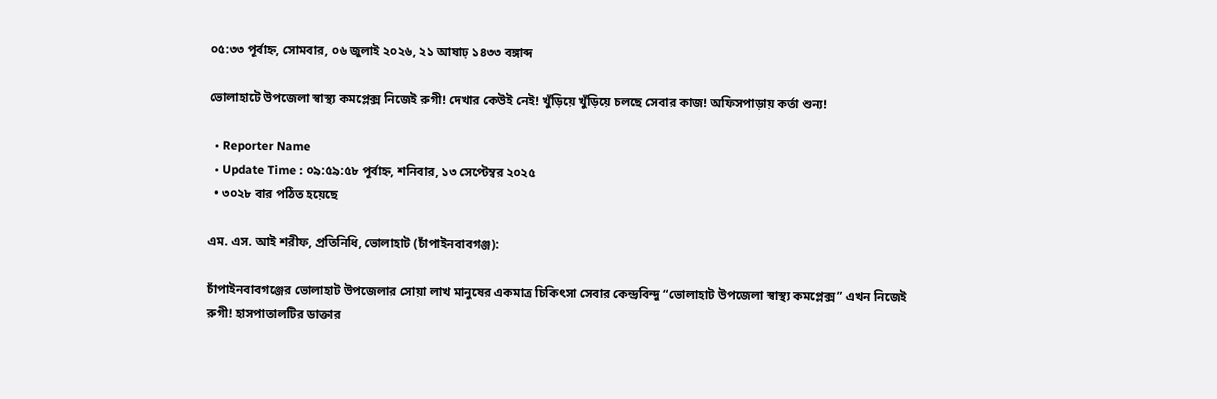০৫:৩৩ পূর্বাহ্ন, সোমবার, ০৬ জুলাই ২০২৬, ২১ আষাঢ় ১৪৩৩ বঙ্গাব্দ

ভোলাহাটে উপজেলা স্বাস্থ্য কমপ্লেক্স নিজেই রুগী! দেখার কেউই নেই! খুঁড়িয়ে খুঁড়িয়ে চলছে সেবার কাজ! অফিসপাড়ায় কর্তা শুন্য!

  • Reporter Name
  • Update Time : ০৯:৫৯:৫৮ পূর্বাহ্ন, শনিবার, ১৩ সেপ্টেম্বর ২০২৫
  • ৩০২৮ বার পঠিত হয়েছে

এম. এস. আই শরীফ, প্রতিনিধি, ভোলাহাট (চাঁপাইনবাবগঞ্জ):

চাঁপাইনবাবগঞ্জের ভোলাহাট উপজেলার সোয়া লাখ মানুষের একমাত্র চিকিৎসা সেবার কেন্দ্রবিন্দু “ভোলাহাট উপজেলা স্বাস্থ্য কমপ্লেক্স” এখন নিজেই রুগী! হাসপাতালটির ডাক্তার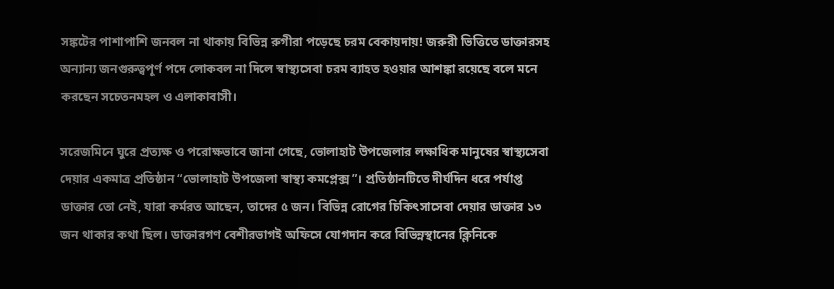সঙ্কটের পাশাপাশি জনবল না থাকায় বিভিন্ন রুগীরা পড়েছে চরম বেকায়দায়! জরুরী ভিত্তিতে ডাক্তারসহ অন্যান্য জনগুরুত্বপূর্ণ পদে লোকবল না দিলে স্বাস্থ্যসেবা চরম ব্যাহত হওয়ার আশঙ্কা রয়েছে বলে মনে করছেন সচেতনমহল ও এলাকাবাসী।

সরেজমিনে ঘুরে প্রত্যক্ষ ও পরোক্ষভাবে জানা গেছে, ভোলাহাট উপজেলার লক্ষাধিক মানুষের স্বাস্থ্যসেবা দেয়ার একমাত্র প্রতিষ্ঠান “ভোলাহাট উপজেলা স্বাস্থ্য কমপ্লেক্স”। প্রতিষ্ঠানটিতে দীর্ঘদিন ধরে পর্যাপ্ত ডাক্তার তো নেই, যারা কর্মরত আছেন, তাদের ৫ জন। বিভিন্ন রোগের চিকিৎসাসেবা দেয়ার ডাক্তার ১৩ জন থাকার কথা ছিল। ডাক্তারগণ বেশীরভাগই অফিসে যোগদান করে বিভিন্নস্থানের ক্লিনিকে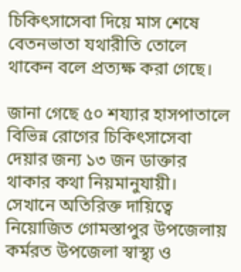চিকিৎসাসেবা দিয়ে মাস শেষে বেতনভাতা যথারীতি তোলে থাকেন বলে প্রত্যক্ষ করা গেছে।

জানা গেছে ৫০ শয্যার হাসপাতালে বিভিন্ন রোগের চিকিৎসাসেবা দেয়ার জন্য ১৩ জন ডাক্তার থাকার কথা নিয়মানুযায়ী। সেখানে অতিরিক্ত দায়িত্বে নিয়োজিত গোমস্তাপুর উপজেলায় কর্মরত উপজেলা স্বাস্থ্য ও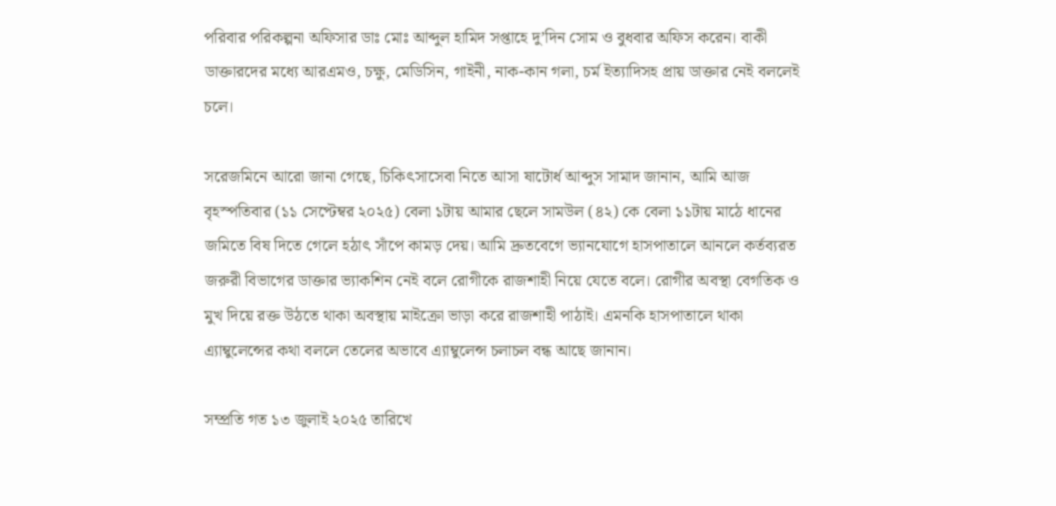পরিবার পরিকল্পনা অফিসার ডাঃ মোঃ আব্দুল হামিদ সপ্তাহে দু’দিন সোম ও বুধবার অফিস করেন। বাকী ডাক্তারদের মধ্যে আরএমও, চক্ষু, মেডিসিন, গাইনী, নাক-কান গলা, চর্ম ইত্যাদিসহ প্রায় ডাক্তার নেই বললেই চলে।

সরেজমিনে আরো জানা গেছে, চিকিৎসাসেবা নিতে আসা ষাটোর্ধ আব্দুস সামাদ জানান, আমি আজ বৃহস্পতিবার (১১ সেপ্টেম্বর ২০২৫) বেলা ১টায় আমার ছেলে সামউল (৪২) কে বেলা ১১টায় মাঠে ধানের জমিতে বিষ দিতে গেলে হঠাৎ সাঁপে কামড় দেয়। আমি দ্রুতবেগে ভ্যানযোগে হাসপাতালে আনলে কর্তব্যরত জরুরী বিভাগের ডাক্তার ভ্যাকশিন নেই বলে রোগীকে রাজশাহী নিয়ে যেতে বলে। রোগীর অবস্থা বেগতিক ও মুখ দিয়ে রক্ত উঠতে থাকা অবস্থায় মাইক্রো ভাড়া করে রাজশাহী পাঠাই। এমনকি হাসপাতালে থাকা এ্যাম্বুলেন্সের কথা বললে তেলের অভাবে এ্যাম্বুলেন্স চলাচল বন্ধ আছে জানান।

সম্প্রতি গত ১৩ জুলাই ২০২৫ তারিখে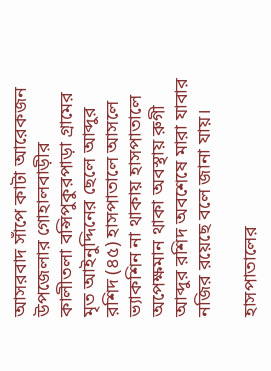আসরবাদ সাঁপে কাটা আরেকজন উপজেলার গোহালবাড়ীর কালীতলা বন্সিপুকুরপাড়া গ্রামের মৃত আইনুদ্দিনের ছেলে আব্দুর রশিদ (৪৫) হাসপাতালে আসলে ভ্যাকশিন না থাকায় হাসপাতালে অপেক্ষমান থাকা অবস্থায় রুগী আব্দুর রশিদ অবশেষে মারা যাবার নজির রয়েছে বলে জানা যায়।

হাসপাতালের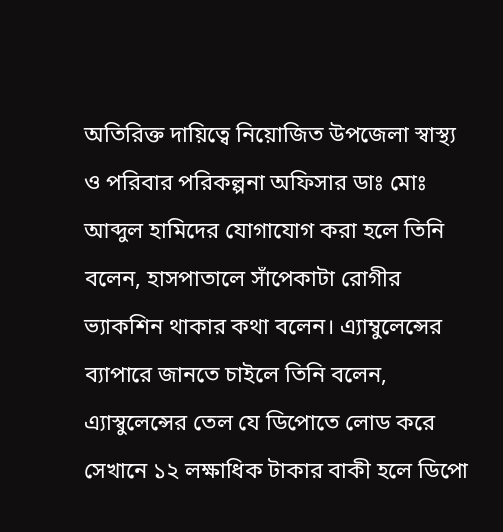অতিরিক্ত দায়িত্বে নিয়োজিত উপজেলা স্বাস্থ্য ও পরিবার পরিকল্পনা অফিসার ডাঃ মোঃ আব্দুল হামিদের যোগাযোগ করা হলে তিনি বলেন, হাসপাতালে সাঁপেকাটা রোগীর ভ্যাকশিন থাকার কথা বলেন। এ্যাম্বুলেন্সের ব্যাপারে জানতে চাইলে তিনি বলেন, এ্যাস্বুলেন্সের তেল যে ডিপোতে লোড করে সেখানে ১২ লক্ষাধিক টাকার বাকী হলে ডিপো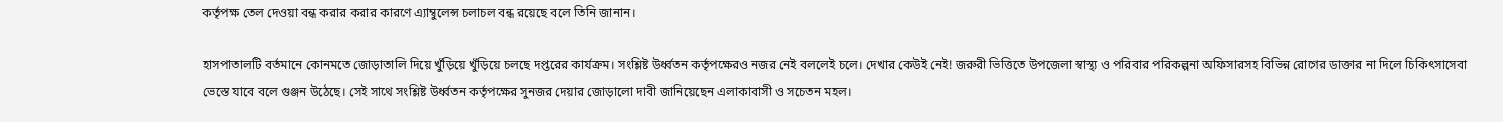কর্তৃপক্ষ তেল দেওয়া বন্ধ করার করার কারণে এ্যাম্বুলেন্স চলাচল বন্ধ রয়েছে বলে তিনি জানান।

হাসপাতালটি বর্তমানে কোনমতে জোড়াতালি দিয়ে খুঁড়িয়ে খুঁড়িয়ে চলছে দপ্তরের কার্যক্রম। সংশ্লিষ্ট উর্ধ্বতন কর্তৃপক্ষেরও নজর নেই বললেই চলে। দেখার কেউই নেই! জরুরী ভিত্তিতে উপজেলা স্বাস্থ্য ও পরিবার পরিকল্পনা অফিসারসহ বিভিন্ন রোগের ডাক্তার না দিলে চিকিৎসাসেবা ভেস্তে যাবে বলে গুঞ্জন উঠেছে। সেই সাথে সংশ্লিষ্ট উর্ধ্বতন কর্তৃপক্ষের সুনজর দেয়ার জোড়ালো দাবী জানিয়েছেন এলাকাবাসী ও সচেতন মহল।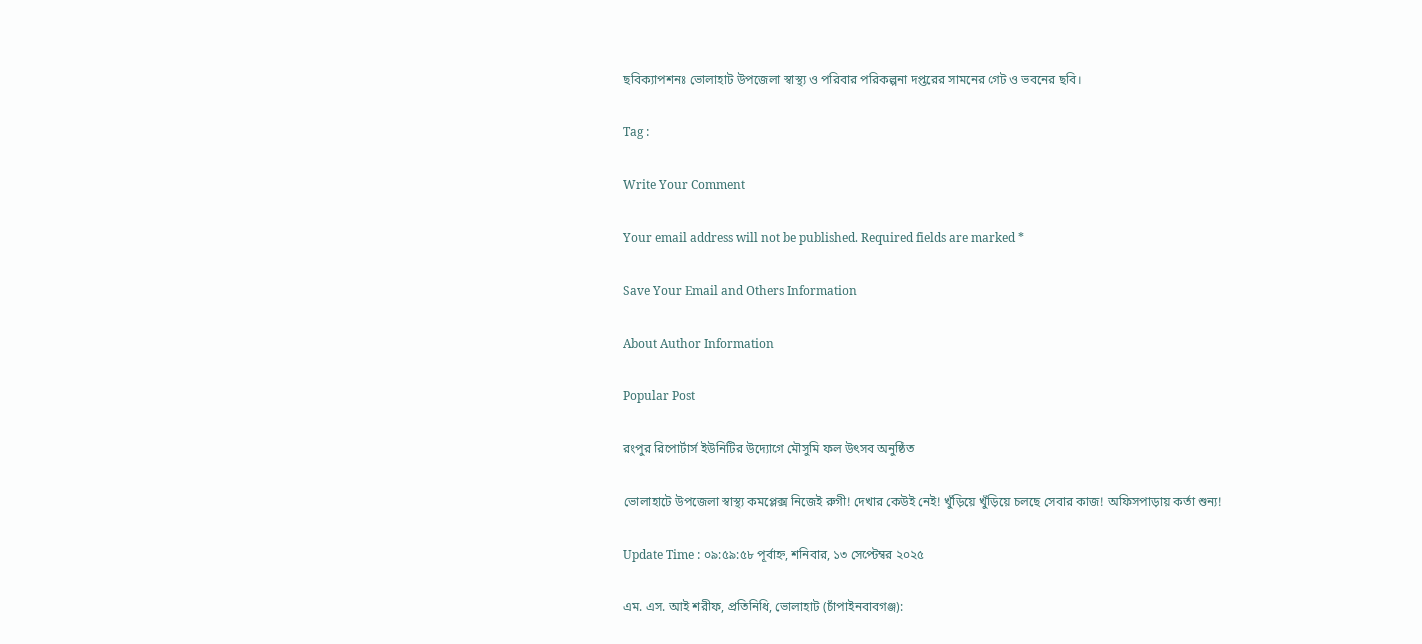ছবিক্যাপশনঃ ভোলাহাট উপজেলা স্বাস্থ্য ও পরিবার পরিকল্পনা দপ্তরের সামনের গেট ও ভবনের ছবি।

Tag :

Write Your Comment

Your email address will not be published. Required fields are marked *

Save Your Email and Others Information

About Author Information

Popular Post

রংপুর রিপোর্টার্স ইউনিটির উদ্যোগে মৌসুমি ফল উৎসব অনুষ্ঠিত

ভোলাহাটে উপজেলা স্বাস্থ্য কমপ্লেক্স নিজেই রুগী! দেখার কেউই নেই! খুঁড়িয়ে খুঁড়িয়ে চলছে সেবার কাজ! অফিসপাড়ায় কর্তা শুন্য!

Update Time : ০৯:৫৯:৫৮ পূর্বাহ্ন, শনিবার, ১৩ সেপ্টেম্বর ২০২৫

এম. এস. আই শরীফ, প্রতিনিধি, ভোলাহাট (চাঁপাইনবাবগঞ্জ):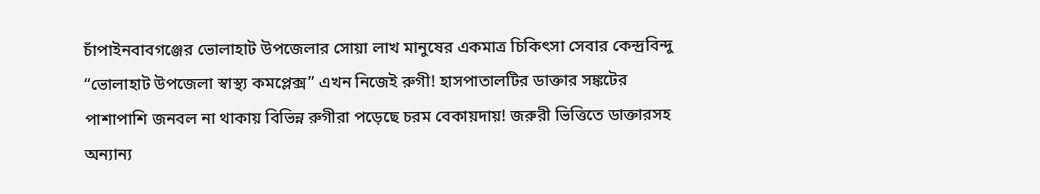চাঁপাইনবাবগঞ্জের ভোলাহাট উপজেলার সোয়া লাখ মানুষের একমাত্র চিকিৎসা সেবার কেন্দ্রবিন্দু “ভোলাহাট উপজেলা স্বাস্থ্য কমপ্লেক্স” এখন নিজেই রুগী! হাসপাতালটির ডাক্তার সঙ্কটের পাশাপাশি জনবল না থাকায় বিভিন্ন রুগীরা পড়েছে চরম বেকায়দায়! জরুরী ভিত্তিতে ডাক্তারসহ অন্যান্য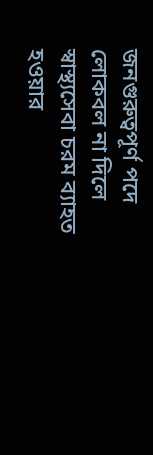জনগুরুত্বপূর্ণ পদে লোকবল না দিলে স্বাস্থ্যসেবা চরম ব্যাহত হওয়ার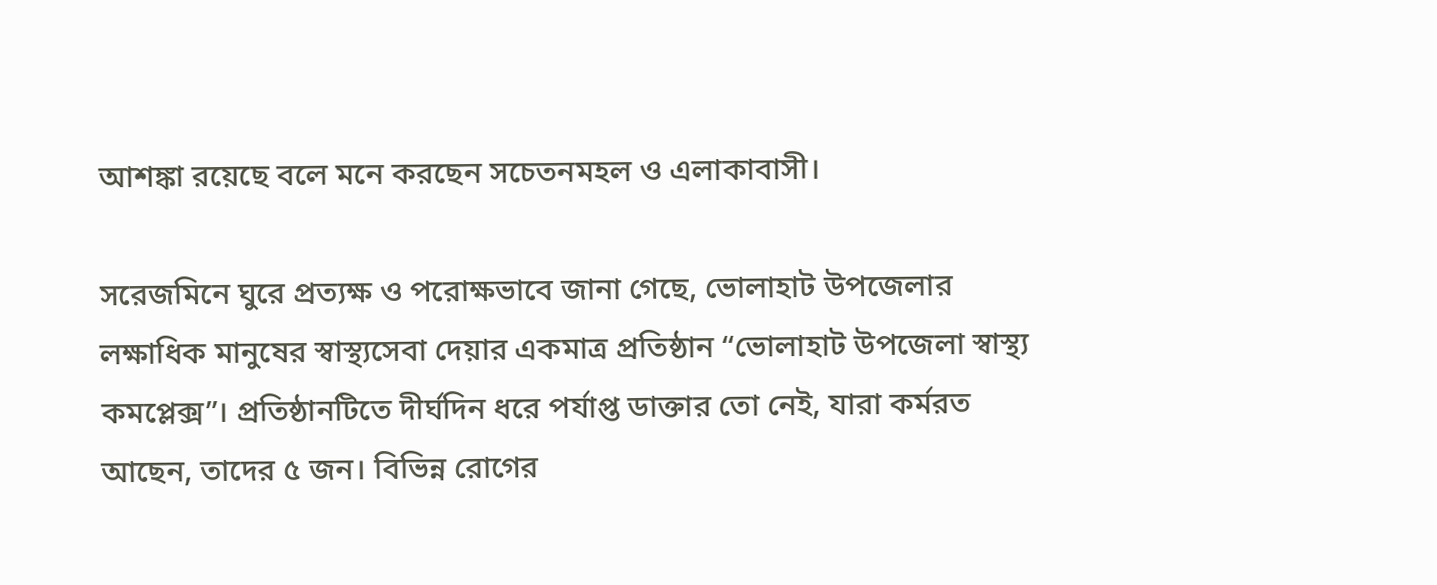আশঙ্কা রয়েছে বলে মনে করছেন সচেতনমহল ও এলাকাবাসী।

সরেজমিনে ঘুরে প্রত্যক্ষ ও পরোক্ষভাবে জানা গেছে, ভোলাহাট উপজেলার লক্ষাধিক মানুষের স্বাস্থ্যসেবা দেয়ার একমাত্র প্রতিষ্ঠান “ভোলাহাট উপজেলা স্বাস্থ্য কমপ্লেক্স”। প্রতিষ্ঠানটিতে দীর্ঘদিন ধরে পর্যাপ্ত ডাক্তার তো নেই, যারা কর্মরত আছেন, তাদের ৫ জন। বিভিন্ন রোগের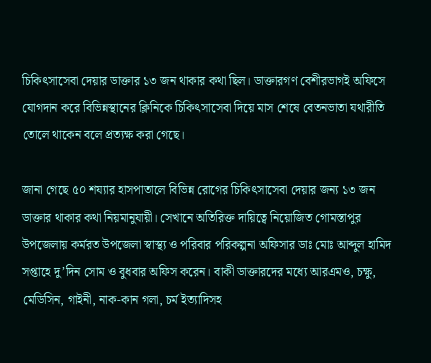চিকিৎসাসেবা দেয়ার ডাক্তার ১৩ জন থাকার কথা ছিল। ডাক্তারগণ বেশীরভাগই অফিসে যোগদান করে বিভিন্নস্থানের ক্লিনিকে চিকিৎসাসেবা দিয়ে মাস শেষে বেতনভাতা যথারীতি তোলে থাকেন বলে প্রত্যক্ষ করা গেছে।

জানা গেছে ৫০ শয্যার হাসপাতালে বিভিন্ন রোগের চিকিৎসাসেবা দেয়ার জন্য ১৩ জন ডাক্তার থাকার কথা নিয়মানুযায়ী। সেখানে অতিরিক্ত দায়িত্বে নিয়োজিত গোমস্তাপুর উপজেলায় কর্মরত উপজেলা স্বাস্থ্য ও পরিবার পরিকল্পনা অফিসার ডাঃ মোঃ আব্দুল হামিদ সপ্তাহে দু’দিন সোম ও বুধবার অফিস করেন। বাকী ডাক্তারদের মধ্যে আরএমও, চক্ষু, মেডিসিন, গাইনী, নাক-কান গলা, চর্ম ইত্যাদিসহ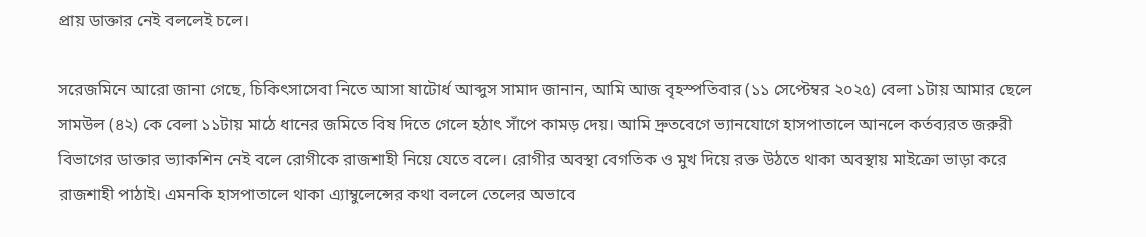প্রায় ডাক্তার নেই বললেই চলে।

সরেজমিনে আরো জানা গেছে, চিকিৎসাসেবা নিতে আসা ষাটোর্ধ আব্দুস সামাদ জানান, আমি আজ বৃহস্পতিবার (১১ সেপ্টেম্বর ২০২৫) বেলা ১টায় আমার ছেলে সামউল (৪২) কে বেলা ১১টায় মাঠে ধানের জমিতে বিষ দিতে গেলে হঠাৎ সাঁপে কামড় দেয়। আমি দ্রুতবেগে ভ্যানযোগে হাসপাতালে আনলে কর্তব্যরত জরুরী বিভাগের ডাক্তার ভ্যাকশিন নেই বলে রোগীকে রাজশাহী নিয়ে যেতে বলে। রোগীর অবস্থা বেগতিক ও মুখ দিয়ে রক্ত উঠতে থাকা অবস্থায় মাইক্রো ভাড়া করে রাজশাহী পাঠাই। এমনকি হাসপাতালে থাকা এ্যাম্বুলেন্সের কথা বললে তেলের অভাবে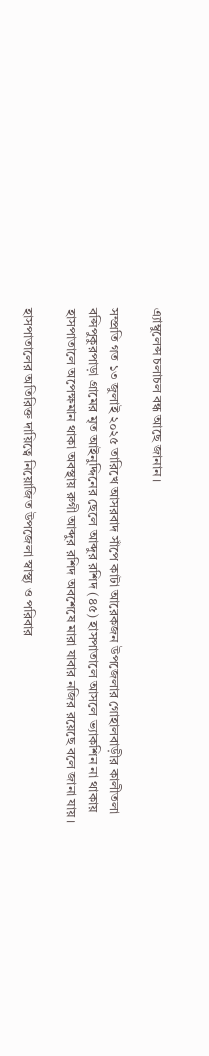এ্যাম্বুলেন্স চলাচল বন্ধ আছে জানান।

সম্প্রতি গত ১৩ জুলাই ২০২৫ তারিখে আসরবাদ সাঁপে কাটা আরেকজন উপজেলার গোহালবাড়ীর কালীতলা বন্সিপুকুরপাড়া গ্রামের মৃত আইনুদ্দিনের ছেলে আব্দুর রশিদ (৪৫) হাসপাতালে আসলে ভ্যাকশিন না থাকায় হাসপাতালে অপেক্ষমান থাকা অবস্থায় রুগী আব্দুর রশিদ অবশেষে মারা যাবার নজির রয়েছে বলে জানা যায়।

হাসপাতালের অতিরিক্ত দায়িত্বে নিয়োজিত উপজেলা স্বাস্থ্য ও পরিবার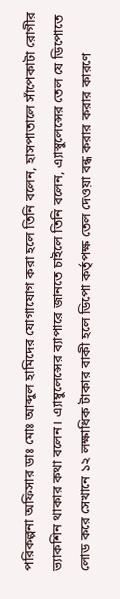পরিকল্পনা অফিসার ডাঃ মোঃ আব্দুল হামিদের যোগাযোগ করা হলে তিনি বলেন, হাসপাতালে সাঁপেকাটা রোগীর ভ্যাকশিন থাকার কথা বলেন। এ্যাম্বুলেন্সের ব্যাপারে জানতে চাইলে তিনি বলেন, এ্যাস্বুলেন্সের তেল যে ডিপোতে লোড করে সেখানে ১২ লক্ষাধিক টাকার বাকী হলে ডিপো কর্তৃপক্ষ তেল দেওয়া বন্ধ করার করার কারণে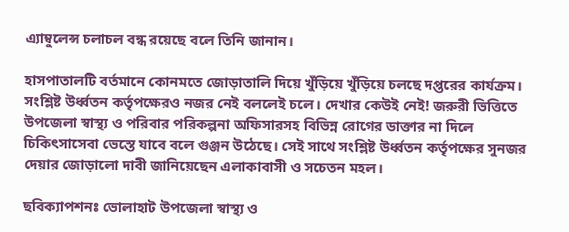এ্যাম্বুলেন্স চলাচল বন্ধ রয়েছে বলে তিনি জানান।

হাসপাতালটি বর্তমানে কোনমতে জোড়াতালি দিয়ে খুঁড়িয়ে খুঁড়িয়ে চলছে দপ্তরের কার্যক্রম। সংশ্লিষ্ট উর্ধ্বতন কর্তৃপক্ষেরও নজর নেই বললেই চলে। দেখার কেউই নেই! জরুরী ভিত্তিতে উপজেলা স্বাস্থ্য ও পরিবার পরিকল্পনা অফিসারসহ বিভিন্ন রোগের ডাক্তার না দিলে চিকিৎসাসেবা ভেস্তে যাবে বলে গুঞ্জন উঠেছে। সেই সাথে সংশ্লিষ্ট উর্ধ্বতন কর্তৃপক্ষের সুনজর দেয়ার জোড়ালো দাবী জানিয়েছেন এলাকাবাসী ও সচেতন মহল।

ছবিক্যাপশনঃ ভোলাহাট উপজেলা স্বাস্থ্য ও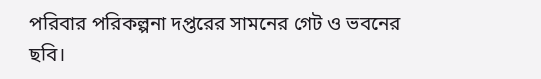পরিবার পরিকল্পনা দপ্তরের সামনের গেট ও ভবনের ছবি।